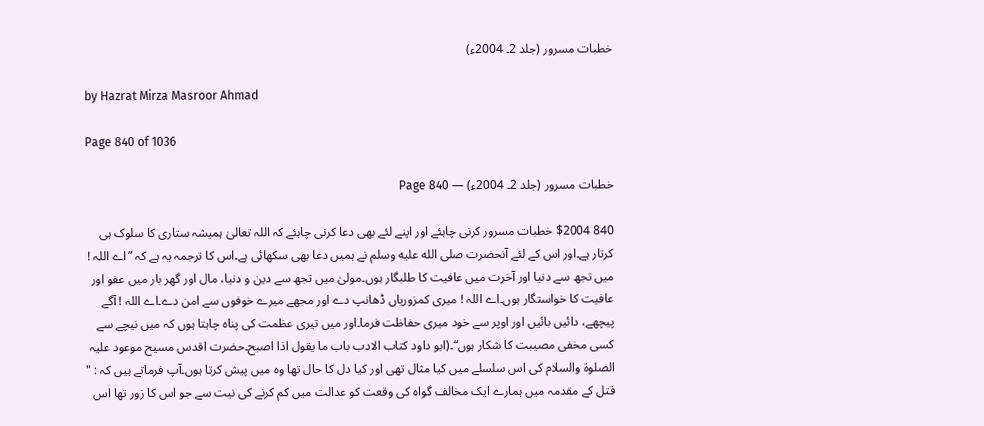خطبات مسرور (جلد 2۔ 2004ء)

by Hazrat Mirza Masroor Ahmad

Page 840 of 1036

خطبات مسرور (جلد 2۔ 2004ء) — Page 840

840 $2004 خطبات مسرور کرنی چاہئے اور اپنے لئے بھی دعا کرنی چاہئے کہ اللہ تعالیٰ ہمیشہ ستاری کا سلوک ہی کرتار ہے۔اور اس کے لئے آنحضرت صلى الله عليه وسلم نے ہمیں دعا بھی سکھائی ہے۔اس کا ترجمہ یہ ہے کہ ”اے اللہ ! میں تجھ سے دنیا اور آخرت میں عافیت کا طلبگار ہوں۔مولیٰ میں تجھ سے دین و دنیا، مال اور گھر بار میں عفو اور عافیت کا خواستگار ہوں۔اے اللہ ! میری کمزوریاں ڈھانپ دے اور مجھے میرے خوفوں سے امن دے۔اے اللہ ! آگے پیچھے، دائیں بائیں اور اوپر سے خود میری حفاظت فرما۔اور میں تیری عظمت کی پناہ چاہتا ہوں کہ میں نیچے سے کسی مخفی مصیبت کا شکار ہوں“۔(ابو داود كتاب الادب باب ما يقول اذا اصبح۔حضرت اقدس مسیح موعود علیہ الصلوۃ والسلام کی اس سلسلے میں کیا مثال تھی اور کیا دل کا حال تھا وہ میں پیش کرتا ہوں۔آپ فرماتے ہیں کہ : " قتل کے مقدمہ میں ہمارے ایک مخالف گواہ کی وقعت کو عدالت میں کم کرنے کی نیت سے جو اس کا زور تھا اس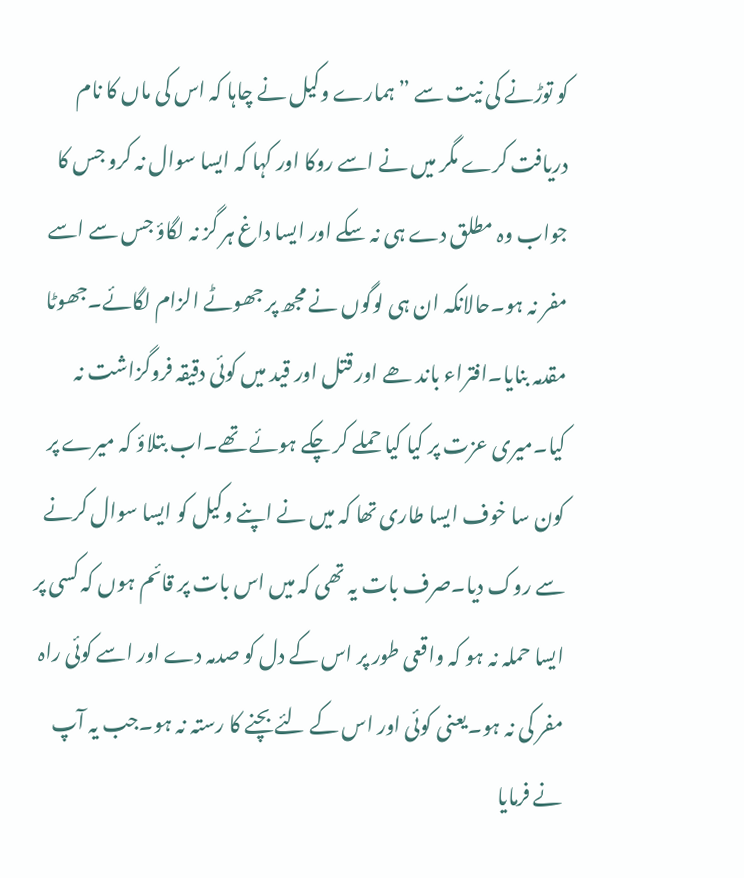کو توڑنے کی نیت سے ”ہمارے وکیل نے چاہا کہ اس کی ماں کا نام دریافت کرے مگر میں نے اسے روکا اور کہا کہ ایسا سوال نہ کرو جس کا جواب وہ مطلق دے ہی نہ سکے اور ایسا داغ ہر گز نہ لگاؤ جس سے اسے مفر نہ ہو۔حالانکہ ان ہی لوگوں نے مجھ پر جھوٹے الزام لگائے۔جھوٹا مقدمہ بنایا۔افتراء باند ھے اور قتل اور قید میں کوئی دقیقہ فروگزاشت نہ کیا۔میری عزت پر کیا کیا حملے کر چکے ہوئے تھے۔اب بتلاؤ کہ میرے پر کون سا خوف ایسا طاری تھا کہ میں نے اپنے وکیل کو ایسا سوال کرنے سے روک دیا۔صرف بات یہ تھی کہ میں اس بات پر قائم ہوں کہ کسی پر ایسا حملہ نہ ہو کہ واقعی طور پر اس کے دل کو صدمہ دے اور اسے کوئی راہ مفر کی نہ ہو۔یعنی کوئی اور اس کے لئے بچنے کا رستہ نہ ہو۔جب یہ آپ نے فرمایا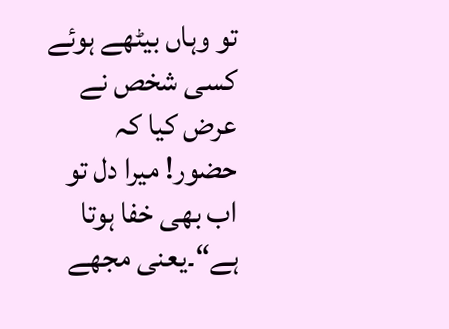تو وہاں بیٹھے ہوئے کسی شخص نے عرض کیا کہ حضور! میرا دل تو اب بھی خفا ہوتا ہے“۔یعنی مجھے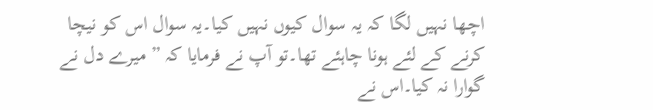اچھا نہیں لگا کہ یہ سوال کیوں نہیں کیا۔یہ سوال اس کو نیچا کرنے کے لئے ہونا چاہئے تھا۔تو آپ نے فرمایا کہ ” میرے دل نے گوارا نہ کیا۔اس نے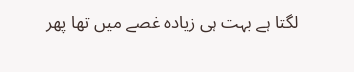لگتا ہے بہت ہی زیادہ غصے میں تھا پھر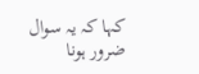کہا کہ یہ سوال ضرور ہونا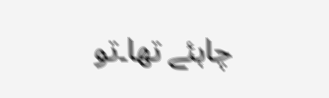چاہئے تھا۔تو